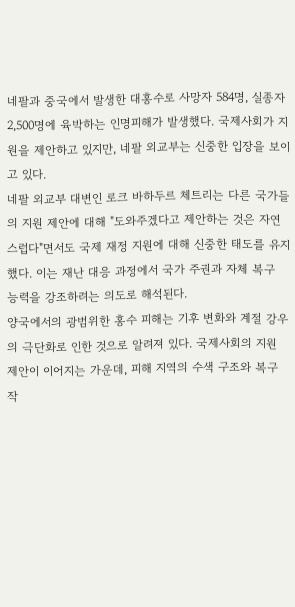네팔과 중국에서 발생한 대홍수로 사망자 584명, 실종자 2,500명에 육박하는 인명피해가 발생했다. 국제사회가 지원을 제안하고 있지만, 네팔 외교부는 신중한 입장을 보이고 있다.
네팔 외교부 대변인 로크 바하두르 체트리는 다른 국가들의 지원 제안에 대해 "도와주겠다고 제안하는 것은 자연스럽다"면서도 국제 재정 지원에 대해 신중한 태도를 유지했다. 이는 재난 대응 과정에서 국가 주권과 자체 복구 능력을 강조하려는 의도로 해석된다.
양국에서의 광범위한 홍수 피해는 기후 변화와 계절 강우의 극단화로 인한 것으로 알려져 있다. 국제사회의 지원 제안이 이어지는 가운데, 피해 지역의 수색 구조와 복구 작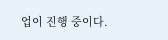업이 진행 중이다.